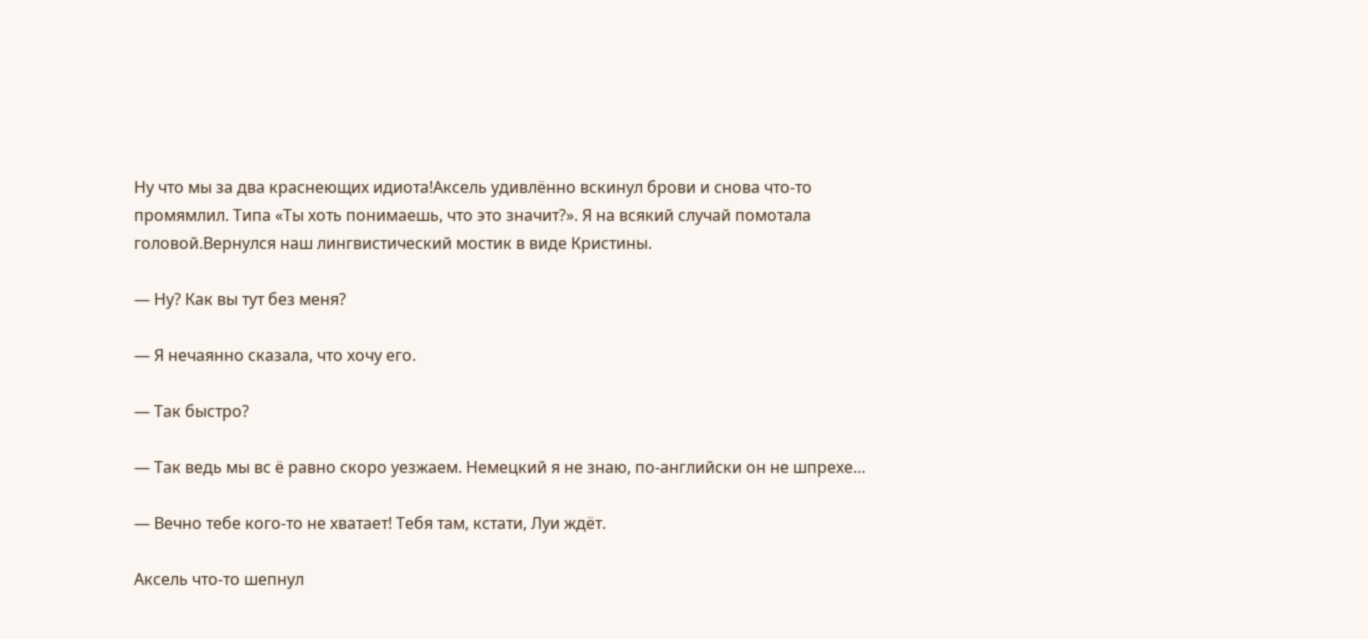Ну что мы за два краснеющих идиота!Аксель удивлённо вскинул брови и снова что-то промямлил. Типа «Ты хоть понимаешь, что это значит?». Я на всякий случай помотала головой.Вернулся наш лингвистический мостик в виде Кристины.

— Ну? Как вы тут без меня?

— Я нечаянно сказала, что хочу его.

— Так быстро?

— Так ведь мы вс ё равно скоро уезжаем. Немецкий я не знаю, по-английски он не шпрехе…

— Вечно тебе кого-то не хватает! Тебя там, кстати, Луи ждёт.

Аксель что-то шепнул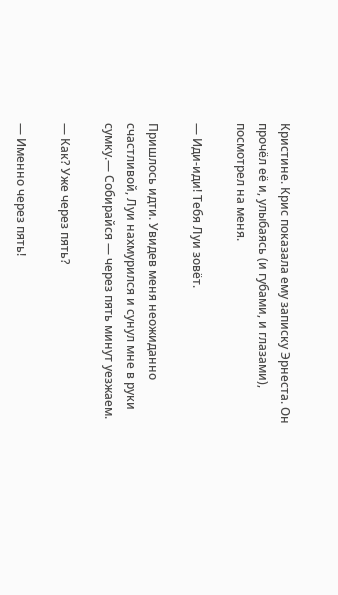Кристине. Крис показала ему записку Эрнеста. Он прочёл её и, улыбаясь (и губами, и глазами), посмотрел на меня.

— Иди-иди! Тебя Луи зовёт.

Пришлось идти. Увидев меня неожиданно счастливой, Луи нахмурился и сунул мне в руки сумку.— Собирайся — через пять минут уезжаем.

— Как? Уже через пять?

— Именно через пять!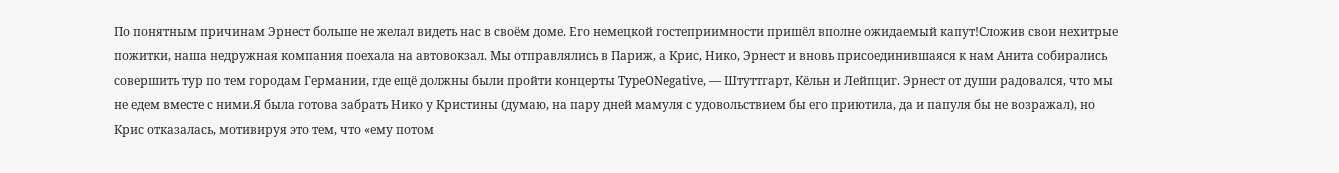По понятным причинам Эрнест больше не желал видеть нас в своём доме. Его немецкой гостеприимности пришёл вполне ожидаемый капут!Сложив свои нехитрые пожитки, наша недружная компания поехала на автовокзал. Мы отправлялись в Париж, а Крис, Нико, Эрнест и вновь присоединившаяся к нам Анита собирались совершить тур по тем городам Германии, где ещё должны были пройти концерты TypeONegative, — Штуттгарт, Кёльн и Лейпциг. Эрнест от души радовался, что мы не едем вместе с ними.Я была готова забрать Нико у Кристины (думаю, на пару дней мамуля с удовольствием бы его приютила, да и папуля бы не возражал), но Крис отказалась, мотивируя это тем, что «ему потом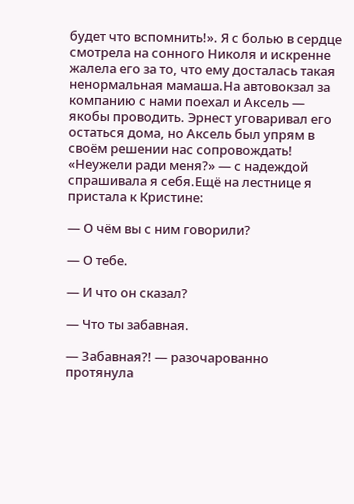будет что вспомнить!». Я с болью в сердце смотрела на сонного Николя и искренне жалела его за то, что ему досталась такая ненормальная мамаша.На автовокзал за компанию с нами поехал и Аксель — якобы проводить. Эрнест уговаривал его остаться дома, но Аксель был упрям в своём решении нас сопровождать! «Неужели ради меня?» — с надеждой спрашивала я себя.Ещё на лестнице я пристала к Кристине:

— О чём вы с ним говорили?

— О тебе.

— И что он сказал?

— Что ты забавная.

— Забавная?! — разочарованно протянула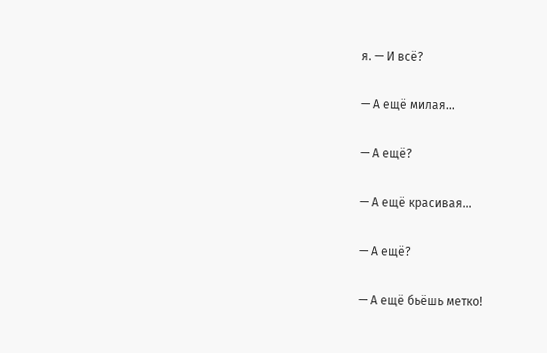я. — И всё?

— А ещё милая…

— А ещё?

— А ещё красивая…

— А ещё?

— А ещё бьёшь метко!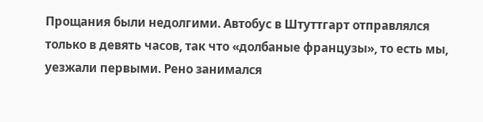Прощания были недолгими. Автобус в Штуттгарт отправлялся только в девять часов, так что «долбаные французы», то есть мы, уезжали первыми. Рено занимался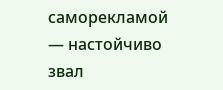саморекламой — настойчиво звал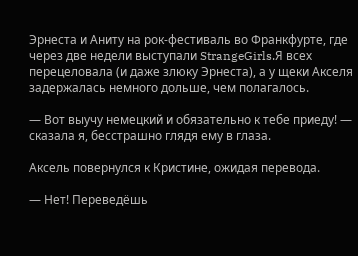Эрнеста и Аниту на рок-фестиваль во Франкфурте, где через две недели выступали StrangeGirls.Я всех перецеловала (и даже злюку Эрнеста), а у щеки Акселя задержалась немного дольше, чем полагалось.

— Вот выучу немецкий и обязательно к тебе приеду! — сказала я, бесстрашно глядя ему в глаза.

Аксель повернулся к Кристине, ожидая перевода.

— Нет! Переведёшь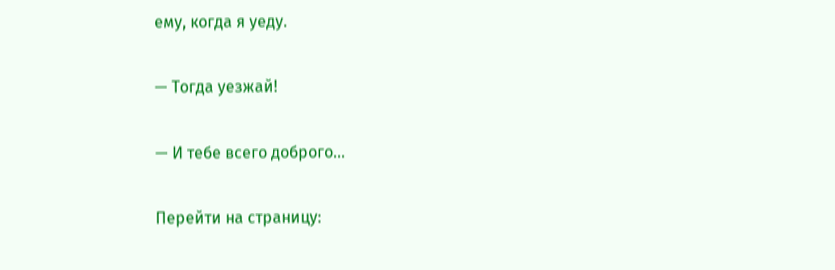ему, когда я уеду.

— Тогда уезжай!

— И тебе всего доброго…

Перейти на страницу: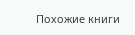Похожие книги